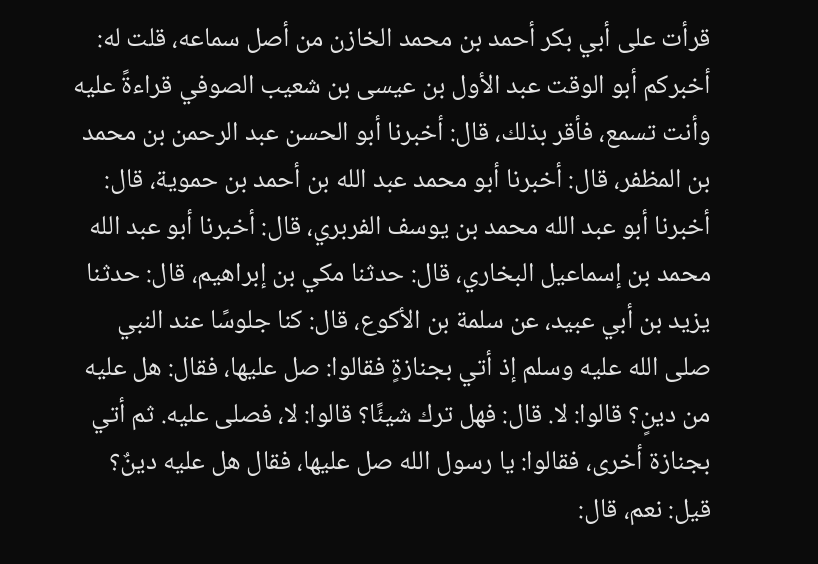قرأت على أبي بكر أحمد بن محمد الخازن من أصل سماعه، قلت له: أخبركم أبو الوقت عبد الأول بن عيسى بن شعيب الصوفي قراءةً عليه وأنت تسمع، فأقر بذلك، قال: أخبرنا أبو الحسن عبد الرحمن بن محمد بن المظفر، قال: أخبرنا أبو محمد عبد الله بن أحمد بن حموية، قال: أخبرنا أبو عبد الله محمد بن يوسف الفربري، قال: أخبرنا أبو عبد الله محمد بن إسماعيل البخاري، قال: حدثنا مكي بن إبراهيم، قال: حدثنا يزيد بن أبي عبيد، عن سلمة بن الأكوع، قال: كنا جلوسًا عند النبي صلى الله عليه وسلم إذ أتي بجنازةٍ فقالوا: صل عليها، فقال: هل عليه من دينٍ؟ قالوا: لا. قال: فهل ترك شيئًا؟ قالوا: لا، فصلى عليه. ثم أتي بجنازة أخرى، فقالوا: يا رسول الله صل عليها، فقال هل عليه دينٌ؟ قيل: نعم، قال: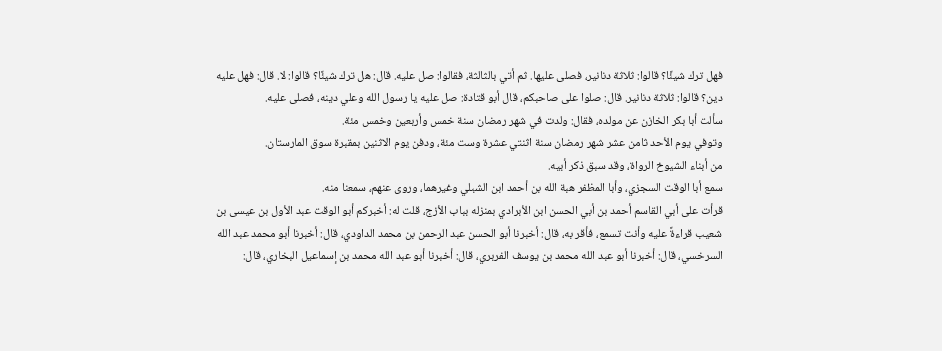فهل ترك شيئًا؟ قالوا: ثلاثة دنانير، فصلى عليها. ثم أتي بالثالثة، فقالوا: صل عليه. قال: هل ترك شيئًا؟ قالوا: لا. قال: فهل عليه دين؟ قالوا: ثلاثة دنانير. قال: صلوا على صاحبكم، قال أبو قتادة: صل عليه يا رسول الله وعلي دينه، فصلى عليه.
سألت أبا بكر الخازن عن مولده، فقال: ولدت في شهر رمضان سنة خمس وأربعين وخمس مئة.
وتوفي يوم الأحد ثامن عشر شهر رمضان سنة اثنتي عشرة وست مئة، ودفن يوم الاثنين بمقبرة سوق المارستان.
من أبناء الشيوخ الرواة، وقد سبق ذكر أبيه.
سمع أبا الوقت السجزي، وأبا المظفر هبة الله بن أحمد ابن الشبلي وغيرهما، وروى عنهم، سمعنا منه.
قرأت على أبي القاسم أحمد بن أبي الحسن ابن الأبرادي بمنزله بباب الأزج، قلت له: أخبركم أبو الوقت عبد الأول بن عيسى بن شعيب قراءةً عليه وأنت تسمع، فأقر به، قال: أخبرنا أبو الحسن عبد الرحمن بن محمد الداودي، قال: أخبرنا أبو محمد عبد الله السرخسي، قال: أخبرنا أبو عبد الله محمد بن يوسف الفربري، قال: أخبرنا أبو عبد الله محمد بن إسماعيل البخاري، قال: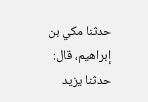حدثنا مكي بن إبراهيم، قال: حدثنا يزيد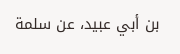بن أبي عبيد، عن سلمة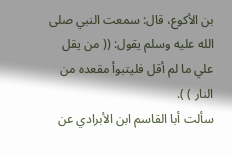بن الأكوع، قال: سمعت النبي صلى الله عليه وسلم يقول: (( من يقل علي ما لم أقل فليتبوأ مقعده من النار ) ).
سألت أبا القاسم ابن الأبرادي عن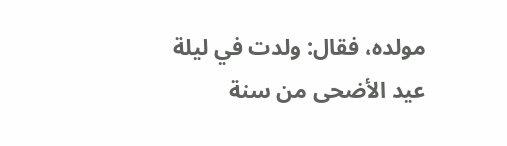مولده، فقال: ولدت في ليلة عيد الأضحى من سنة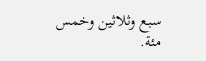سبع وثلاثين وخمس مئة.